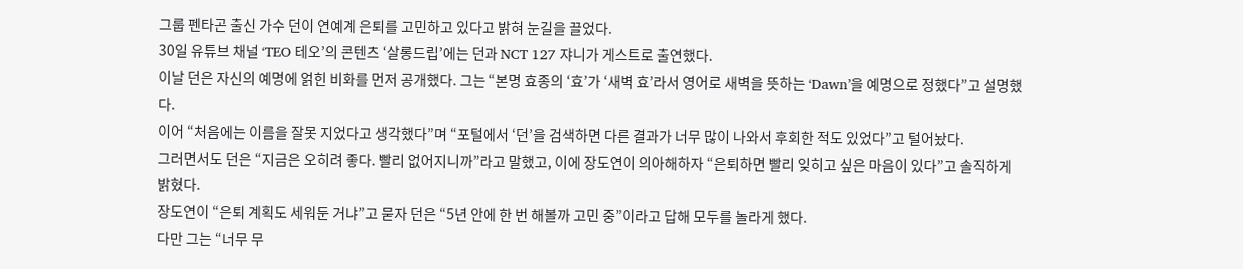그룹 펜타곤 출신 가수 던이 연예계 은퇴를 고민하고 있다고 밝혀 눈길을 끌었다.
30일 유튜브 채널 ‘TEO 테오’의 콘텐츠 ‘살롱드립’에는 던과 NCT 127 쟈니가 게스트로 출연했다.
이날 던은 자신의 예명에 얽힌 비화를 먼저 공개했다. 그는 “본명 효종의 ‘효’가 ‘새벽 효’라서 영어로 새벽을 뜻하는 ‘Dawn’을 예명으로 정했다”고 설명했다.
이어 “처음에는 이름을 잘못 지었다고 생각했다”며 “포털에서 ‘던’을 검색하면 다른 결과가 너무 많이 나와서 후회한 적도 있었다”고 털어놨다.
그러면서도 던은 “지금은 오히려 좋다. 빨리 없어지니까”라고 말했고, 이에 장도연이 의아해하자 “은퇴하면 빨리 잊히고 싶은 마음이 있다”고 솔직하게 밝혔다.
장도연이 “은퇴 계획도 세워둔 거냐”고 묻자 던은 “5년 안에 한 번 해볼까 고민 중”이라고 답해 모두를 놀라게 했다.
다만 그는 “너무 무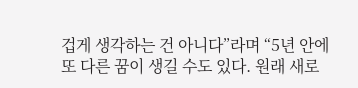겁게 생각하는 건 아니다”라며 “5년 안에 또 다른 꿈이 생길 수도 있다. 원래 새로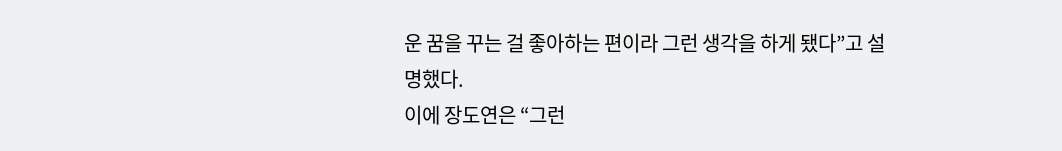운 꿈을 꾸는 걸 좋아하는 편이라 그런 생각을 하게 됐다”고 설명했다.
이에 장도연은 “그런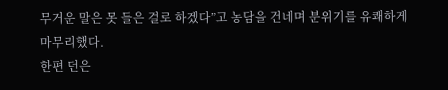무거운 말은 못 들은 걸로 하겠다”고 농담을 건네며 분위기를 유쾌하게 마무리했다.
한편 던은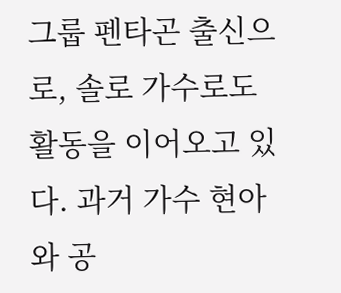그룹 펜타곤 출신으로, 솔로 가수로도 활동을 이어오고 있다. 과거 가수 현아와 공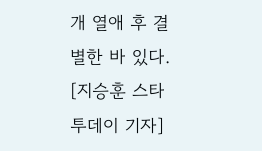개 열애 후 결별한 바 있다.
[지승훈 스타투데이 기자]